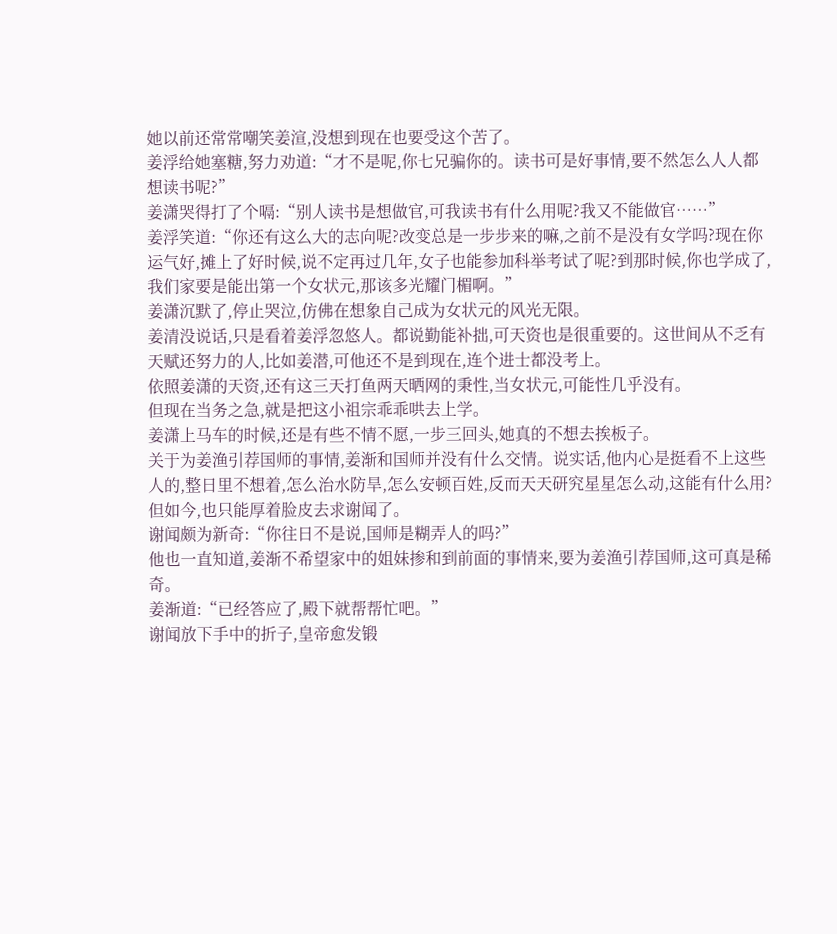她以前还常常嘲笑姜渲,没想到现在也要受这个苦了。
姜浮给她塞糖,努力劝道:“才不是呢,你七兄骗你的。读书可是好事情,要不然怎么人人都想读书呢?”
姜潇哭得打了个嗝:“别人读书是想做官,可我读书有什么用呢?我又不能做官……”
姜浮笑道:“你还有这么大的志向呢?改变总是一步步来的嘛,之前不是没有女学吗?现在你运气好,摊上了好时候,说不定再过几年,女子也能参加科举考试了呢?到那时候,你也学成了,我们家要是能出第一个女状元,那该多光耀门楣啊。”
姜潇沉默了,停止哭泣,仿佛在想象自己成为女状元的风光无限。
姜清没说话,只是看着姜浮忽悠人。都说勤能补拙,可天资也是很重要的。这世间从不乏有天赋还努力的人,比如姜潜,可他还不是到现在,连个进士都没考上。
依照姜潇的天资,还有这三天打鱼两天晒网的秉性,当女状元,可能性几乎没有。
但现在当务之急,就是把这小祖宗乖乖哄去上学。
姜潇上马车的时候,还是有些不情不愿,一步三回头,她真的不想去挨板子。
关于为姜渔引荐国师的事情,姜渐和国师并没有什么交情。说实话,他内心是挺看不上这些人的,整日里不想着,怎么治水防旱,怎么安顿百姓,反而天天研究星星怎么动,这能有什么用?
但如今,也只能厚着脸皮去求谢闻了。
谢闻颇为新奇:“你往日不是说,国师是糊弄人的吗?”
他也一直知道,姜渐不希望家中的姐妹掺和到前面的事情来,要为姜渔引荐国师,这可真是稀奇。
姜渐道:“已经答应了,殿下就帮帮忙吧。”
谢闻放下手中的折子,皇帝愈发锻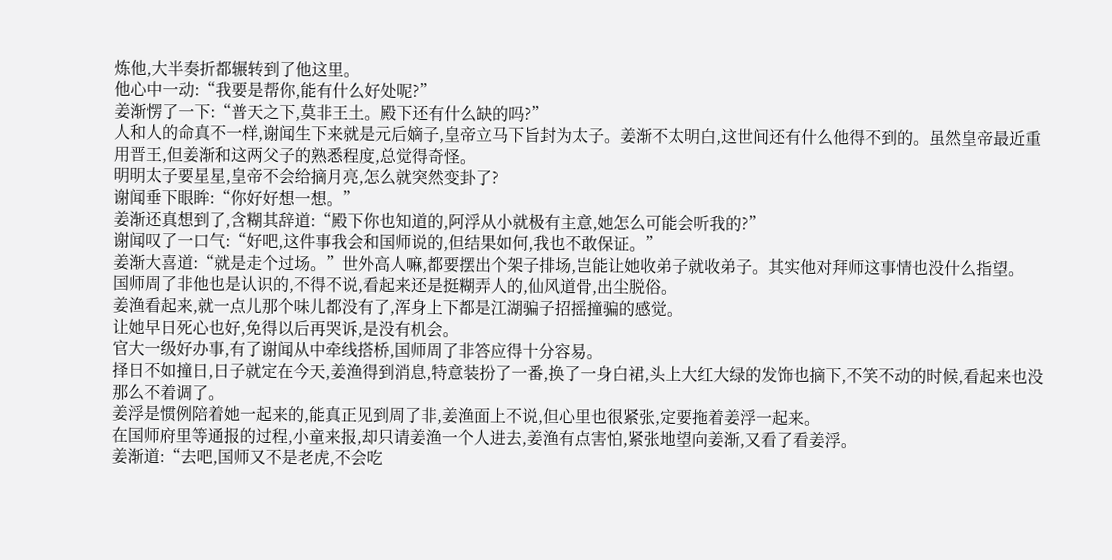炼他,大半奏折都辗转到了他这里。
他心中一动:“我要是帮你,能有什么好处呢?”
姜渐愣了一下:“普天之下,莫非王土。殿下还有什么缺的吗?”
人和人的命真不一样,谢闻生下来就是元后嫡子,皇帝立马下旨封为太子。姜渐不太明白,这世间还有什么他得不到的。虽然皇帝最近重用晋王,但姜渐和这两父子的熟悉程度,总觉得奇怪。
明明太子要星星,皇帝不会给摘月亮,怎么就突然变卦了?
谢闻垂下眼眸:“你好好想一想。”
姜渐还真想到了,含糊其辞道:“殿下你也知道的,阿浮从小就极有主意,她怎么可能会听我的?”
谢闻叹了一口气:“好吧,这件事我会和国师说的,但结果如何,我也不敢保证。”
姜渐大喜道:“就是走个过场。”世外高人嘛,都要摆出个架子排场,岂能让她收弟子就收弟子。其实他对拜师这事情也没什么指望。
国师周了非他也是认识的,不得不说,看起来还是挺糊弄人的,仙风道骨,出尘脱俗。
姜渔看起来,就一点儿那个味儿都没有了,浑身上下都是江湖骗子招摇撞骗的感觉。
让她早日死心也好,免得以后再哭诉,是没有机会。
官大一级好办事,有了谢闻从中牵线搭桥,国师周了非答应得十分容易。
择日不如撞日,日子就定在今天,姜渔得到消息,特意装扮了一番,换了一身白裙,头上大红大绿的发饰也摘下,不笑不动的时候,看起来也没那么不着调了。
姜浮是惯例陪着她一起来的,能真正见到周了非,姜渔面上不说,但心里也很紧张,定要拖着姜浮一起来。
在国师府里等通报的过程,小童来报,却只请姜渔一个人进去,姜渔有点害怕,紧张地望向姜渐,又看了看姜浮。
姜渐道:“去吧,国师又不是老虎,不会吃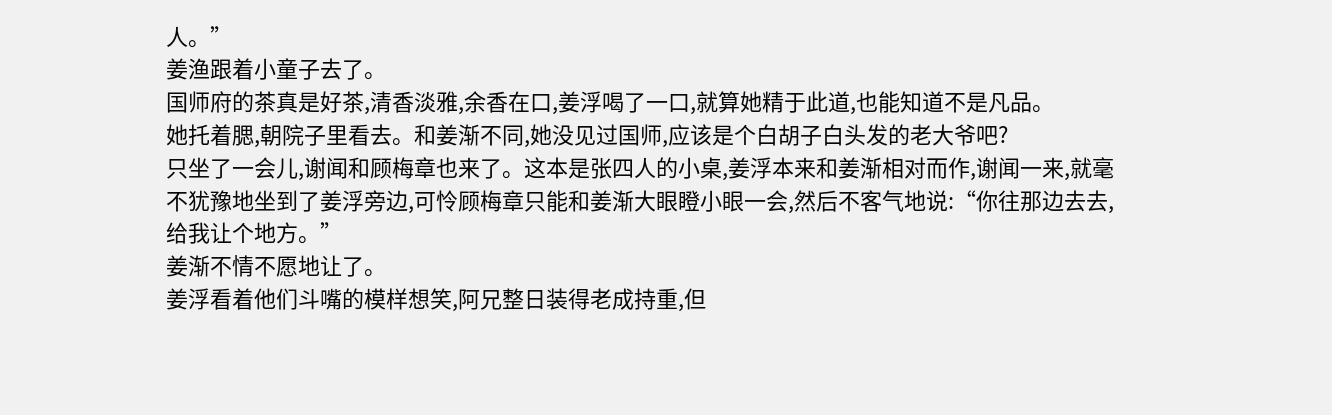人。”
姜渔跟着小童子去了。
国师府的茶真是好茶,清香淡雅,余香在口,姜浮喝了一口,就算她精于此道,也能知道不是凡品。
她托着腮,朝院子里看去。和姜渐不同,她没见过国师,应该是个白胡子白头发的老大爷吧?
只坐了一会儿,谢闻和顾梅章也来了。这本是张四人的小桌,姜浮本来和姜渐相对而作,谢闻一来,就毫不犹豫地坐到了姜浮旁边,可怜顾梅章只能和姜渐大眼瞪小眼一会,然后不客气地说:“你往那边去去,给我让个地方。”
姜渐不情不愿地让了。
姜浮看着他们斗嘴的模样想笑,阿兄整日装得老成持重,但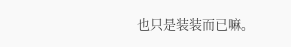也只是装装而已嘛。